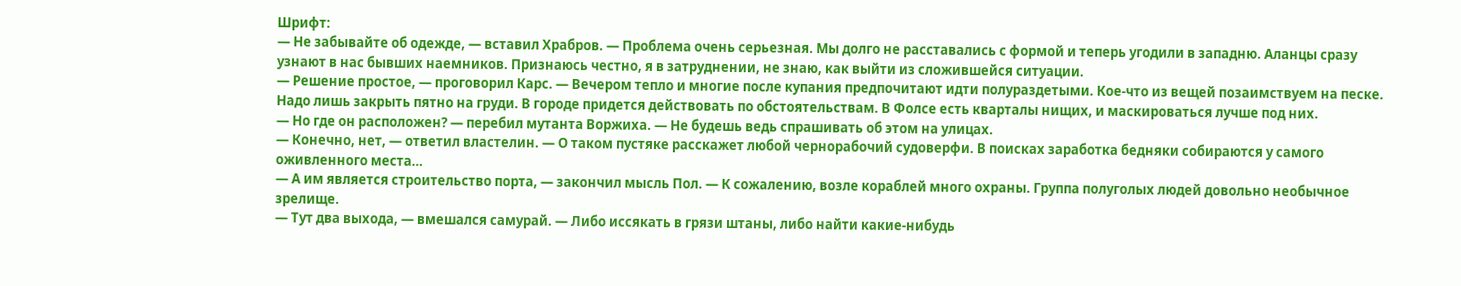Шрифт:
— Не забывайте об одежде, — вставил Храбров. — Проблема очень серьезная. Мы долго не расставались с формой и теперь угодили в западню. Аланцы сразу узнают в нас бывших наемников. Признаюсь честно, я в затруднении, не знаю, как выйти из сложившейся ситуации.
— Решение простое, — проговорил Карс. — Вечером тепло и многие после купания предпочитают идти полураздетыми. Кое-что из вещей позаимствуем на песке. Надо лишь закрыть пятно на груди. В городе придется действовать по обстоятельствам. В Фолсе есть кварталы нищих, и маскироваться лучше под них.
— Но где он расположен? — перебил мутанта Воржиха. — Не будешь ведь спрашивать об этом на улицах.
— Конечно, нет, — ответил властелин. — О таком пустяке расскажет любой чернорабочий судоверфи. В поисках заработка бедняки собираются у самого оживленного места…
— А им является строительство порта, — закончил мысль Пол. — К сожалению, возле кораблей много охраны. Группа полуголых людей довольно необычное зрелище.
— Тут два выхода, — вмешался самурай. — Либо иссякать в грязи штаны, либо найти какие-нибудь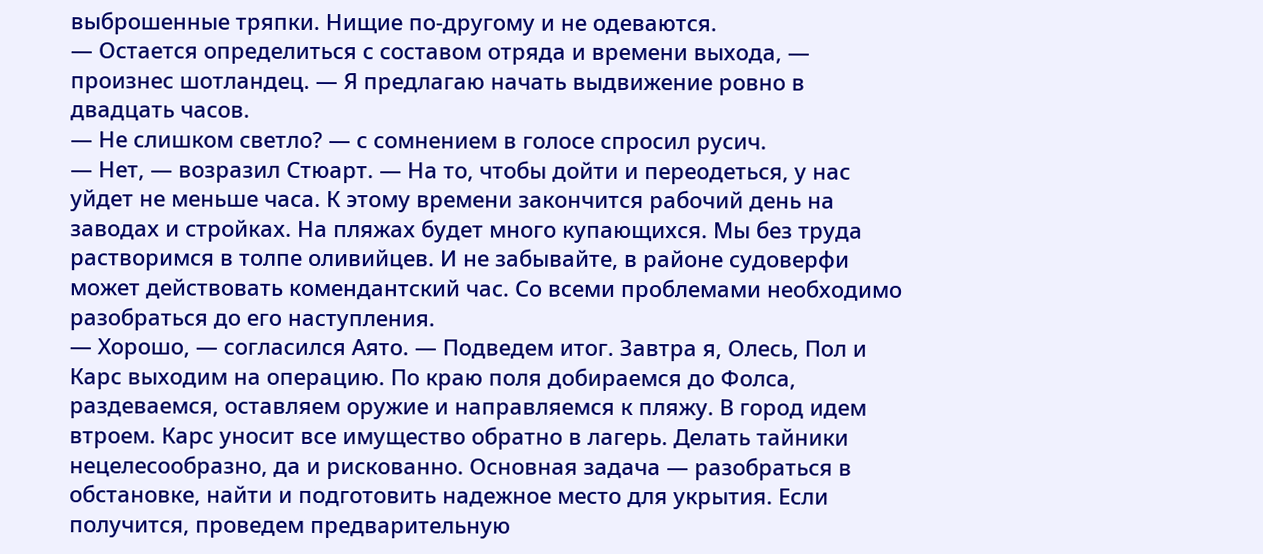выброшенные тряпки. Нищие по-другому и не одеваются.
— Остается определиться с составом отряда и времени выхода, — произнес шотландец. — Я предлагаю начать выдвижение ровно в двадцать часов.
— Не слишком светло? — с сомнением в голосе спросил русич.
— Нет, — возразил Стюарт. — На то, чтобы дойти и переодеться, у нас уйдет не меньше часа. К этому времени закончится рабочий день на заводах и стройках. На пляжах будет много купающихся. Мы без труда растворимся в толпе оливийцев. И не забывайте, в районе судоверфи может действовать комендантский час. Со всеми проблемами необходимо разобраться до его наступления.
— Хорошо, — согласился Аято. — Подведем итог. Завтра я, Олесь, Пол и Карс выходим на операцию. По краю поля добираемся до Фолса, раздеваемся, оставляем оружие и направляемся к пляжу. В город идем втроем. Карс уносит все имущество обратно в лагерь. Делать тайники нецелесообразно, да и рискованно. Основная задача — разобраться в обстановке, найти и подготовить надежное место для укрытия. Если получится, проведем предварительную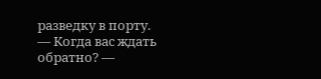разведку в порту.
— Когда вас ждать обратно? —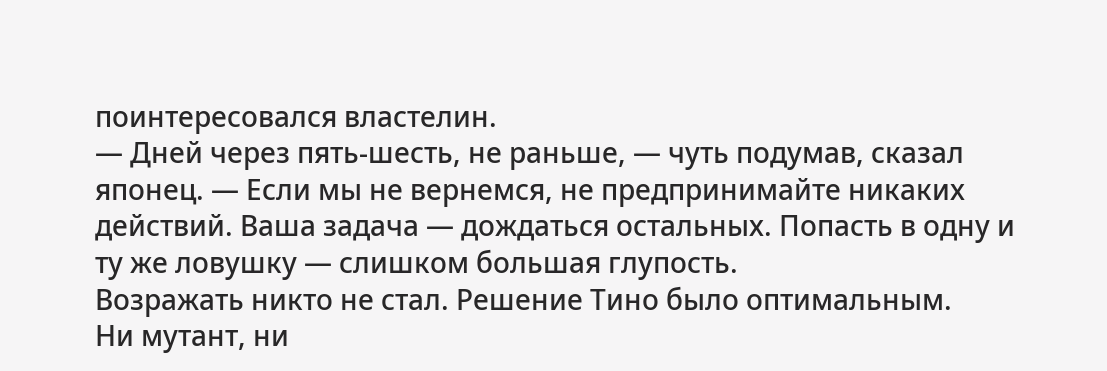поинтересовался властелин.
— Дней через пять-шесть, не раньше, — чуть подумав, сказал японец. — Если мы не вернемся, не предпринимайте никаких действий. Ваша задача — дождаться остальных. Попасть в одну и ту же ловушку — слишком большая глупость.
Возражать никто не стал. Решение Тино было оптимальным.
Ни мутант, ни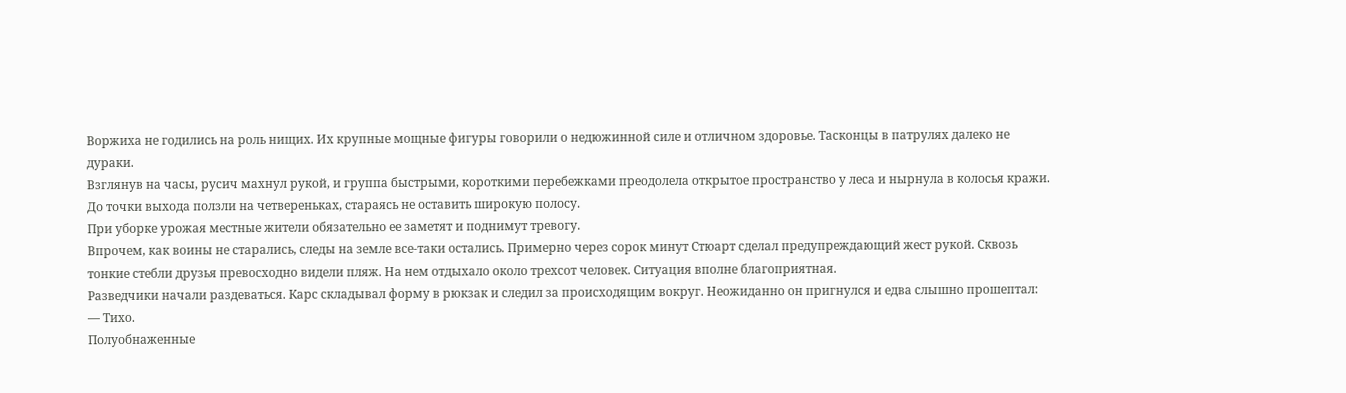Воржиха не годились на роль нищих. Их крупные мощные фигуры говорили о недюжинной силе и отличном здоровье. Тасконцы в патрулях далеко не дураки.
Взглянув на часы, русич махнул рукой, и группа быстрыми, короткими перебежками преодолела открытое пространство у леса и нырнула в колосья кражи. До точки выхода ползли на четвереньках, стараясь не оставить широкую полосу.
При уборке урожая местные жители обязательно ее заметят и поднимут тревогу.
Впрочем, как воины не старались, следы на земле все-таки остались. Примерно через сорок минут Стюарт сделал предупреждающий жест рукой. Сквозь тонкие стебли друзья превосходно видели пляж. На нем отдыхало около трехсот человек. Ситуация вполне благоприятная.
Разведчики начали раздеваться. Карс складывал форму в рюкзак и следил за происходящим вокруг. Неожиданно он пригнулся и едва слышно прошептал:
— Тихо.
Полуобнаженные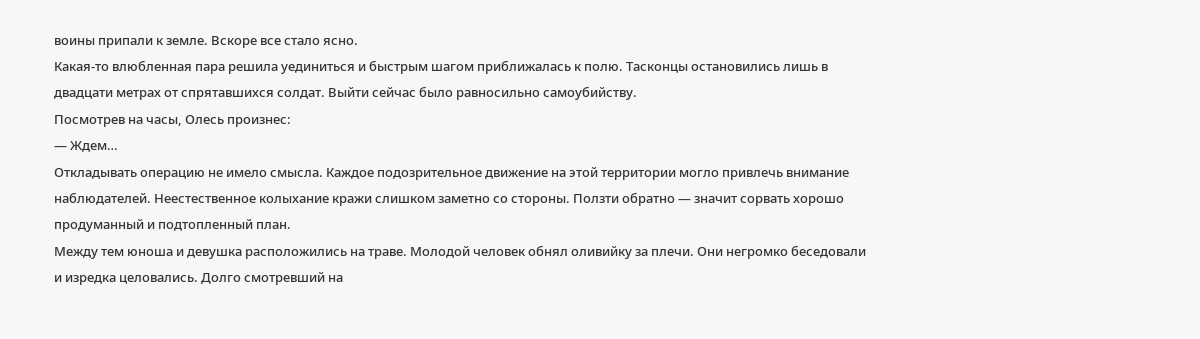воины припали к земле. Вскоре все стало ясно.
Какая-то влюбленная пара решила уединиться и быстрым шагом приближалась к полю. Тасконцы остановились лишь в двадцати метрах от спрятавшихся солдат. Выйти сейчас было равносильно самоубийству.
Посмотрев на часы, Олесь произнес:
— Ждем…
Откладывать операцию не имело смысла. Каждое подозрительное движение на этой территории могло привлечь внимание наблюдателей. Неестественное колыхание кражи слишком заметно со стороны. Ползти обратно — значит сорвать хорошо продуманный и подтопленный план.
Между тем юноша и девушка расположились на траве. Молодой человек обнял оливийку за плечи. Они негромко беседовали и изредка целовались. Долго смотревший на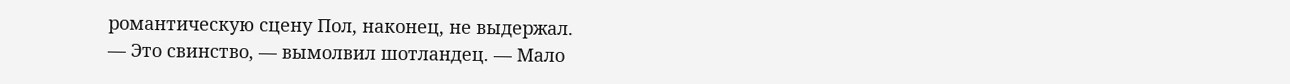романтическую сцену Пол, наконец, не выдержал.
— Это свинство, — вымолвил шотландец. — Мало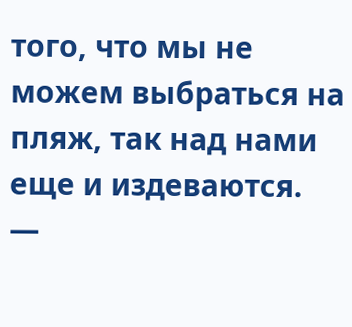того, что мы не можем выбраться на пляж, так над нами еще и издеваются.
—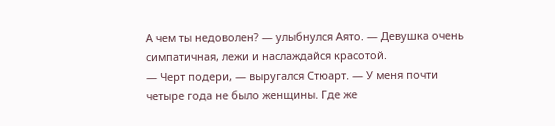А чем ты недоволен? — улыбнулся Аято. — Девушка очень симпатичная, лежи и наслаждайся красотой.
— Черт подери, — выругался Стюарт. — У меня почти четыре года не было женщины. Где же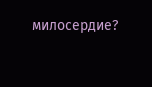милосердие?